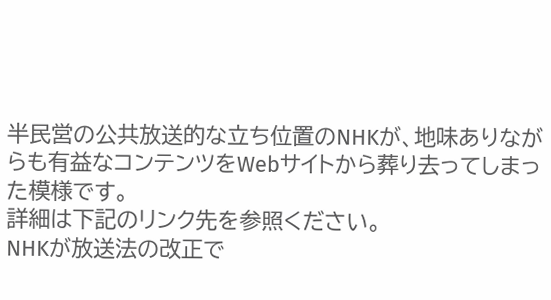半民営の公共放送的な立ち位置のNHKが、地味ありながらも有益なコンテンツをWebサイトから葬り去ってしまった模様です。
詳細は下記のリンク先を参照ください。
NHKが放送法の改正で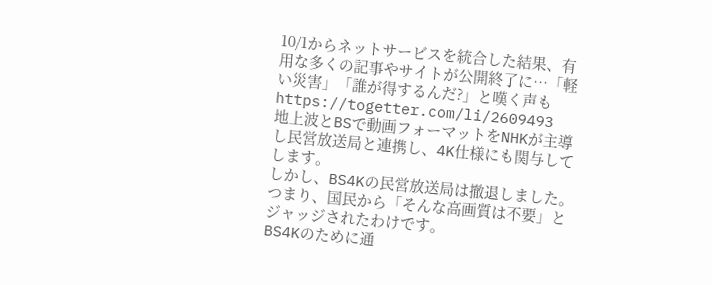10/1からネットサービスを統合した結果、有用な多くの記事やサイトが公開終了に…「軽い災害」「誰が得するんだ?」と嘆く声も
https://togetter.com/li/2609493
地上波とBSで動画フォーマットをNHKが主導し民営放送局と連携し、4K仕様にも関与してします。
しかし、BS4Kの民営放送局は撤退しました。
つまり、国民から「そんな高画質は不要」とジャッジされたわけです。
BS4Kのために通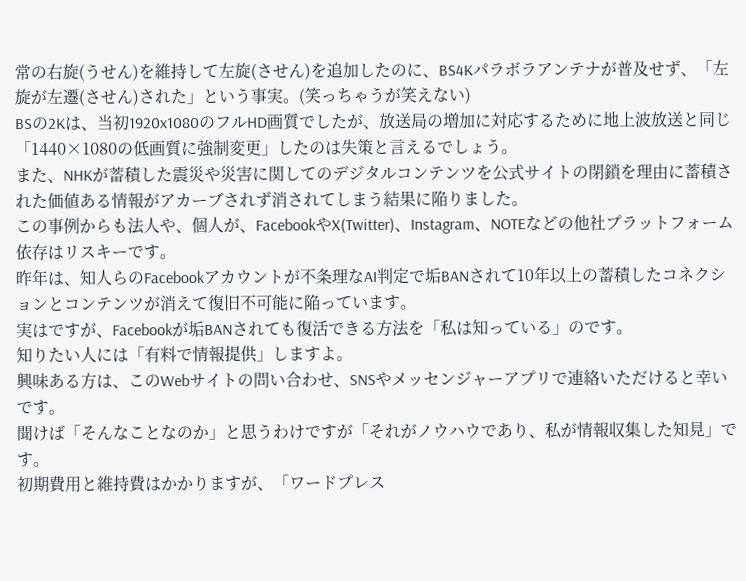常の右旋(うせん)を維持して左旋(させん)を追加したのに、BS4Kパラボラアンテナが普及せず、「左旋が左遷(させん)された」という事実。(笑っちゃうが笑えない)
BSの2Kは、当初1920x1080のフルHD画質でしたが、放送局の増加に対応するために地上波放送と同じ「1440×1080の低画質に強制変更」したのは失策と言えるでしょう。
また、NHKが蓄積した震災や災害に関してのデジタルコンテンツを公式サイトの閉鎖を理由に蓄積された価値ある情報がアカーブされず消されてしまう結果に陥りました。
この事例からも法人や、個人が、FacebookやX(Twitter)、Instagram、NOTEなどの他社プラットフォーム依存はリスキーです。
昨年は、知人らのFacebookアカウントが不条理なAI判定で垢BANされて10年以上の蓄積したコネクションとコンテンツが消えて復旧不可能に陥っています。
実はですが、Facebookが垢BANされても復活できる方法を「私は知っている」のです。
知りたい人には「有料で情報提供」しますよ。
興味ある方は、このWebサイトの問い合わせ、SNSやメッセンジャーアプリで連絡いただけると幸いです。
聞けば「そんなことなのか」と思うわけですが「それがノウハウであり、私が情報収集した知見」です。
初期費用と維持費はかかりますが、「ワードプレス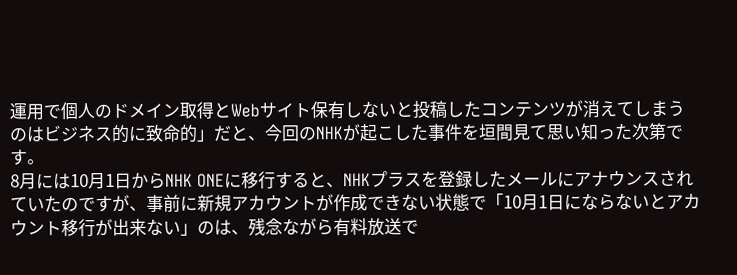運用で個人のドメイン取得とWebサイト保有しないと投稿したコンテンツが消えてしまうのはビジネス的に致命的」だと、今回のNHKが起こした事件を垣間見て思い知った次第です。
8月には10月1日からNHK ONEに移行すると、NHKプラスを登録したメールにアナウンスされていたのですが、事前に新規アカウントが作成できない状態で「10月1日にならないとアカウント移行が出来ない」のは、残念ながら有料放送で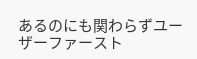あるのにも関わらずユーザーファースト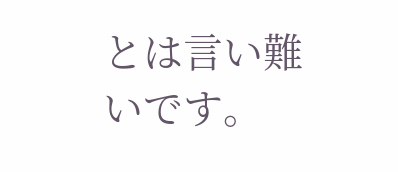とは言い難いです。